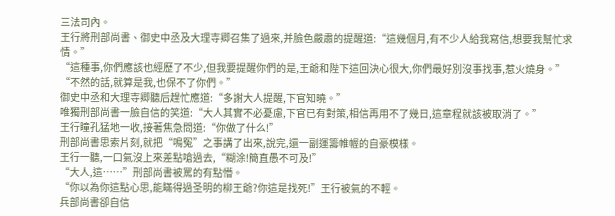三法司內。
王行將刑部尚書、御史中丞及大理寺卿召集了過來,并臉色嚴肅的提醒道:“這幾個月,有不少人給我寫信,想要我幫忙求情。”
“這種事,你們應該也經歷了不少,但我要提醒你們的是,王爺和陛下這回決心很大,你們最好別沒事找事,惹火燒身。”
“不然的話,就算是我,也保不了你們。”
御史中丞和大理寺卿聽后趕忙應道:“多謝大人提醒,下官知曉。”
唯獨刑部尚書一臉自信的笑道:“大人其實不必憂慮,下官已有對策,相信再用不了幾日,這章程就該被取消了。”
王行瞳孔猛地一收,接著焦急問道:“你做了什么!”
刑部尚書思索片刻,就把“鳴冤”之事講了出來,說完,還一副運籌帷幄的自豪模樣。
王行一聽,一口氣沒上來差點嗆過去,“糊涂!簡直愚不可及!”
“大人,這……”刑部尚書被罵的有點懵。
“你以為你這點心思,能瞞得過圣明的柳王爺?你這是找死!”王行被氣的不輕。
兵部尚書卻自信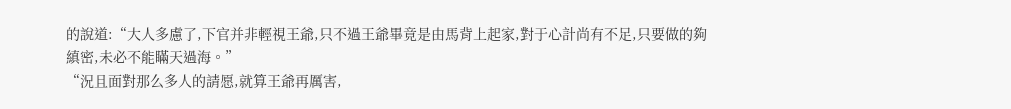的說道:“大人多慮了,下官并非輕視王爺,只不過王爺畢竟是由馬背上起家,對于心計尚有不足,只要做的夠縝密,未必不能瞞天過海。”
“況且面對那么多人的請愿,就算王爺再厲害,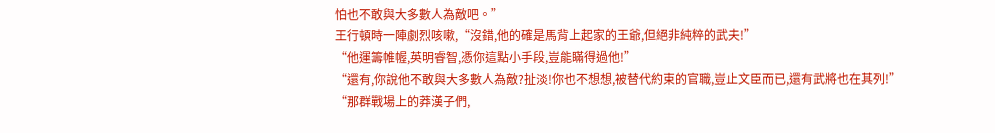怕也不敢與大多數人為敵吧。”
王行頓時一陣劇烈咳嗽,“沒錯,他的確是馬背上起家的王爺,但絕非純粹的武夫!”
“他運籌帷幄,英明睿智,憑你這點小手段,豈能瞞得過他!”
“還有,你說他不敢與大多數人為敵?扯淡!你也不想想,被替代約束的官職,豈止文臣而已,還有武將也在其列!”
“那群戰場上的莽漢子們,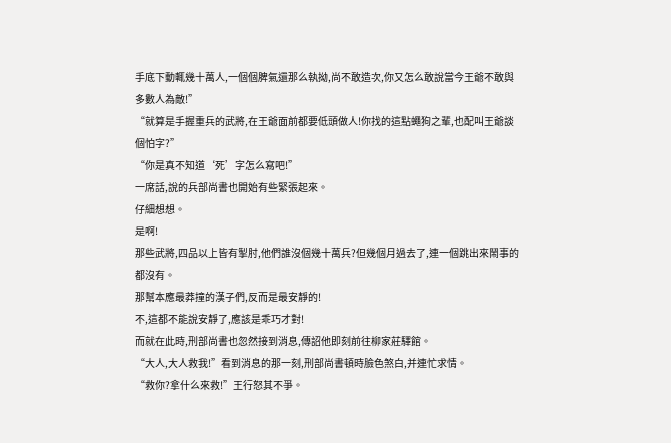手底下動輒幾十萬人,一個個脾氣還那么執拗,尚不敢造次,你又怎么敢說當今王爺不敢與多數人為敵!”
“就算是手握重兵的武將,在王爺面前都要低頭做人!你找的這點蠅狗之輩,也配叫王爺談個怕字?”
“你是真不知道‘死’字怎么寫吧!”
一席話,說的兵部尚書也開始有些緊張起來。
仔細想想。
是啊!
那些武將,四品以上皆有掣肘,他們誰沒個幾十萬兵?但幾個月過去了,連一個跳出來鬧事的都沒有。
那幫本應最莽撞的漢子們,反而是最安靜的!
不,這都不能說安靜了,應該是乖巧才對!
而就在此時,刑部尚書也忽然接到消息,傳詔他即刻前往柳家莊驛館。
“大人,大人救我!”看到消息的那一刻,刑部尚書頓時臉色煞白,并連忙求情。
“救你?拿什么來救!”王行怒其不爭。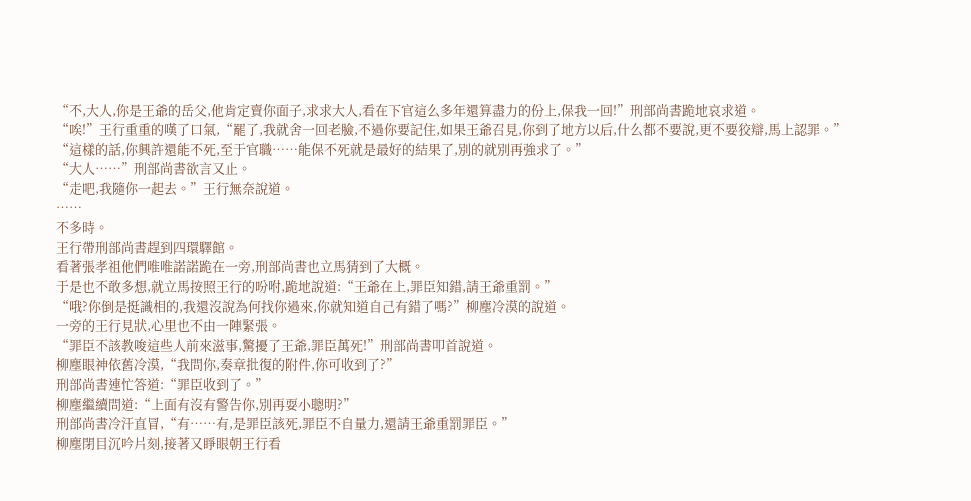“不,大人,你是王爺的岳父,他肯定賣你面子,求求大人,看在下官這么多年還算盡力的份上,保我一回!”刑部尚書跪地哀求道。
“唉!”王行重重的嘆了口氣,“罷了,我就舍一回老臉,不過你要記住,如果王爺召見,你到了地方以后,什么都不要說,更不要狡辯,馬上認罪。”
“這樣的話,你興許還能不死,至于官職……能保不死就是最好的結果了,別的就別再強求了。”
“大人……”刑部尚書欲言又止。
“走吧,我隨你一起去。”王行無奈說道。
……
不多時。
王行帶刑部尚書趕到四環驛館。
看著張孝祖他們唯唯諾諾跪在一旁,刑部尚書也立馬猜到了大概。
于是也不敢多想,就立馬按照王行的吩咐,跪地說道:“王爺在上,罪臣知錯,請王爺重罰。”
“哦?你倒是挺識相的,我還沒說為何找你過來,你就知道自己有錯了嗎?”柳塵冷漠的說道。
一旁的王行見狀,心里也不由一陣緊張。
“罪臣不該教唆這些人前來滋事,驚擾了王爺,罪臣萬死!”刑部尚書叩首說道。
柳塵眼神依舊冷漠,“我問你,奏章批復的附件,你可收到了?”
刑部尚書連忙答道:“罪臣收到了。”
柳塵繼續問道:“上面有沒有警告你,別再耍小聰明?”
刑部尚書冷汗直冒,“有……有,是罪臣該死,罪臣不自量力,還請王爺重罰罪臣。”
柳塵閉目沉吟片刻,接著又睜眼朝王行看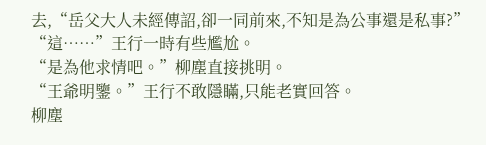去,“岳父大人未經傳詔,卻一同前來,不知是為公事還是私事?”
“這……”王行一時有些尷尬。
“是為他求情吧。”柳塵直接挑明。
“王爺明鑒。”王行不敢隱瞞,只能老實回答。
柳塵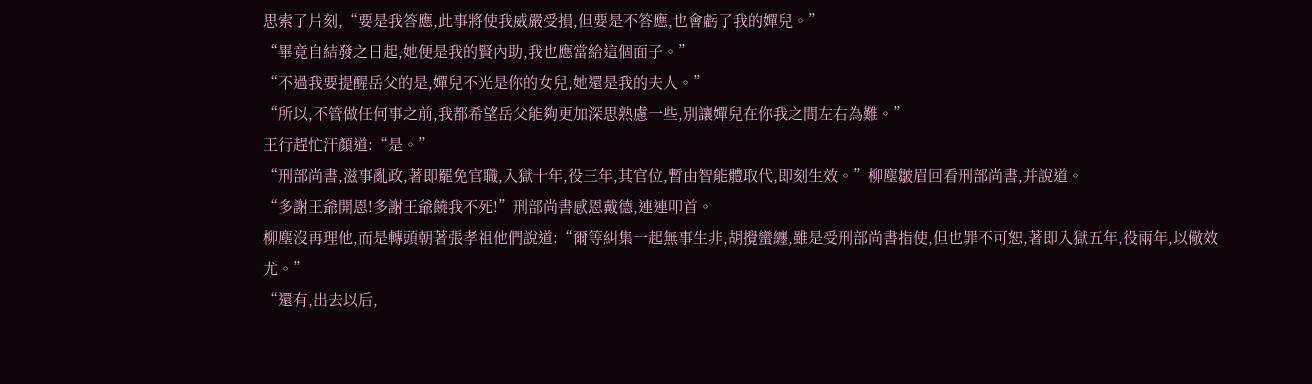思索了片刻,“要是我答應,此事將使我威嚴受損,但要是不答應,也會虧了我的嬋兒。”
“畢竟自結發之日起,她便是我的賢內助,我也應當給這個面子。”
“不過我要提醒岳父的是,嬋兒不光是你的女兒,她還是我的夫人。”
“所以,不管做任何事之前,我都希望岳父能夠更加深思熟慮一些,別讓嬋兒在你我之間左右為難。”
王行趕忙汗顏道:“是。”
“刑部尚書,滋事亂政,著即罷免官職,入獄十年,役三年,其官位,暫由智能體取代,即刻生效。”柳塵皺眉回看刑部尚書,并說道。
“多謝王爺開恩!多謝王爺饒我不死!”刑部尚書感恩戴德,連連叩首。
柳塵沒再理他,而是轉頭朝著張孝祖他們說道:“爾等糾集一起無事生非,胡攪蠻纏,雖是受刑部尚書指使,但也罪不可恕,著即入獄五年,役兩年,以儆效尤。”
“還有,出去以后,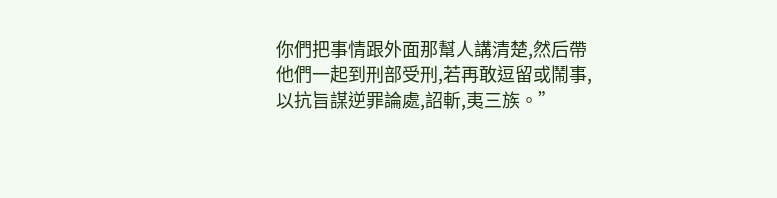你們把事情跟外面那幫人講清楚,然后帶他們一起到刑部受刑,若再敢逗留或鬧事,以抗旨謀逆罪論處,詔斬,夷三族。”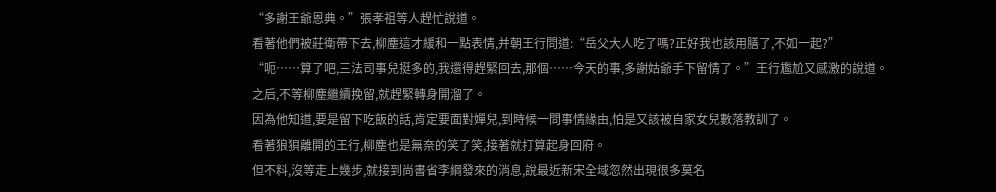“多謝王爺恩典。”張孝祖等人趕忙說道。
看著他們被莊衛帶下去,柳塵這才緩和一點表情,并朝王行問道:“岳父大人吃了嗎?正好我也該用膳了,不如一起?”
“呃……算了吧,三法司事兒挺多的,我還得趕緊回去,那個……今天的事,多謝姑爺手下留情了。”王行尷尬又感激的說道。
之后,不等柳塵繼續挽留,就趕緊轉身開溜了。
因為他知道,要是留下吃飯的話,肯定要面對嬋兒,到時候一問事情緣由,怕是又該被自家女兒數落教訓了。
看著狼狽離開的王行,柳塵也是無奈的笑了笑,接著就打算起身回府。
但不料,沒等走上幾步,就接到尚書省李綱發來的消息,說最近新宋全域忽然出現很多莫名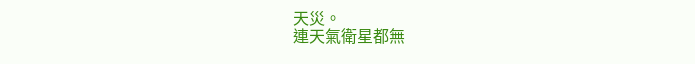天災。
連天氣衛星都無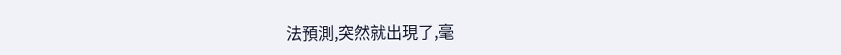法預測,突然就出現了,毫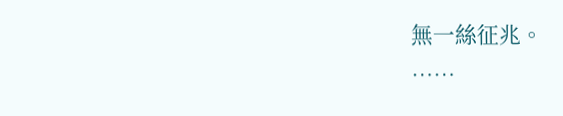無一絲征兆。
……